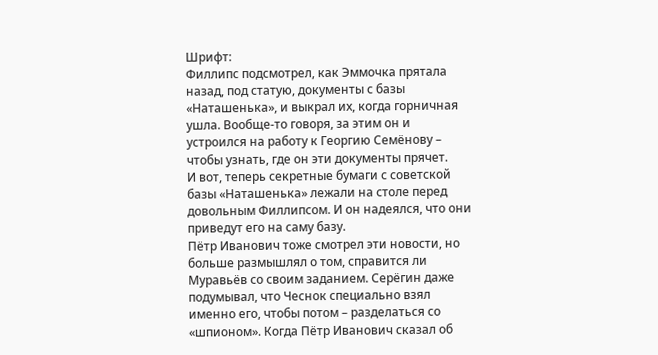Шрифт:
Филлипс подсмотрел, как Эммочка прятала назад, под статую, документы с базы «Наташенька», и выкрал их, когда горничная ушла. Вообще-то говоря, за этим он и устроился на работу к Георгию Семёнову – чтобы узнать, где он эти документы прячет.
И вот, теперь секретные бумаги с советской базы «Наташенька» лежали на столе перед довольным Филлипсом. И он надеялся, что они приведут его на саму базу.
Пётр Иванович тоже смотрел эти новости, но больше размышлял о том, справится ли Муравьёв со своим заданием. Серёгин даже подумывал, что Чеснок специально взял именно его, чтобы потом – разделаться со «шпионом». Когда Пётр Иванович сказал об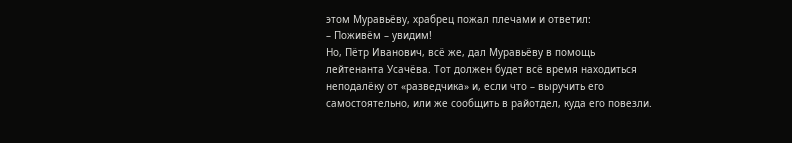этом Муравьёву, храбрец пожал плечами и ответил:
– Поживём – увидим!
Но, Пётр Иванович, всё же, дал Муравьёву в помощь лейтенанта Усачёва. Тот должен будет всё время находиться неподалёку от «разведчика» и, если что – выручить его самостоятельно, или же сообщить в райотдел, куда его повезли.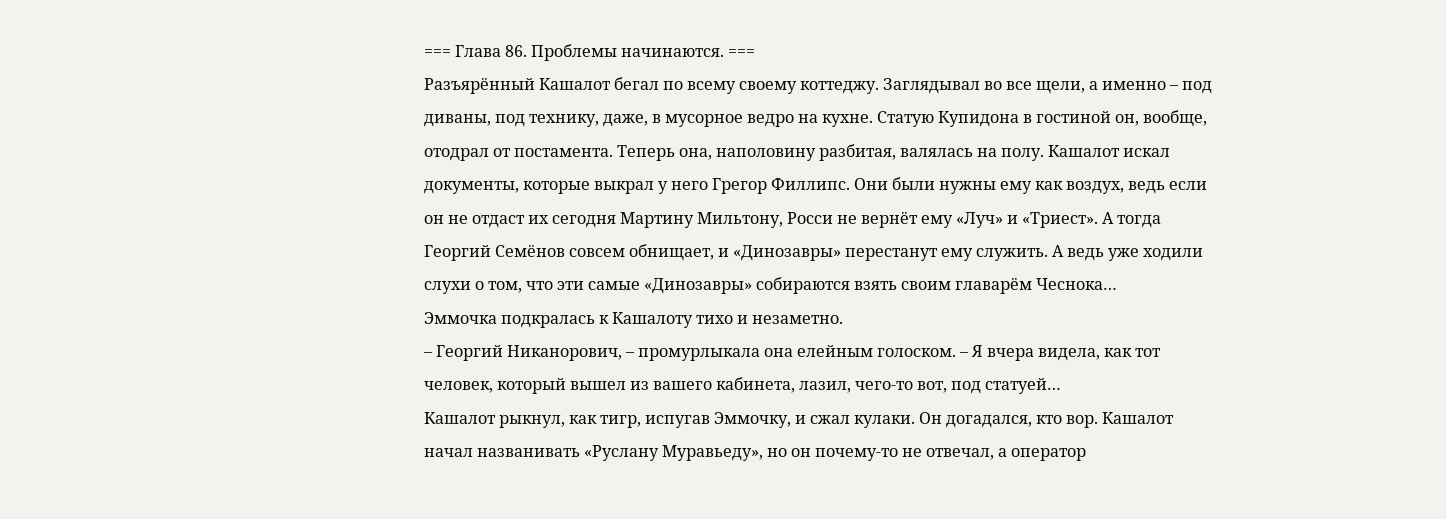=== Глава 86. Проблемы начинаются. ===
Разъярённый Кашалот бегал по всему своему коттеджу. Заглядывал во все щели, а именно – под диваны, под технику, даже, в мусорное ведро на кухне. Статую Купидона в гостиной он, вообще, отодрал от постамента. Теперь она, наполовину разбитая, валялась на полу. Кашалот искал документы, которые выкрал у него Грегор Филлипс. Они были нужны ему как воздух, ведь если он не отдаст их сегодня Мартину Мильтону, Росси не вернёт ему «Луч» и «Триест». А тогда Георгий Семёнов совсем обнищает, и «Динозавры» перестанут ему служить. А ведь уже ходили слухи о том, что эти самые «Динозавры» собираются взять своим главарём Чеснока…
Эммочка подкралась к Кашалоту тихо и незаметно.
– Георгий Никанорович, – промурлыкала она елейным голоском. – Я вчера видела, как тот человек, который вышел из вашего кабинета, лазил, чего-то вот, под статуей…
Кашалот рыкнул, как тигр, испугав Эммочку, и сжал кулаки. Он догадался, кто вор. Кашалот начал названивать «Руслану Муравьеду», но он почему-то не отвечал, а оператор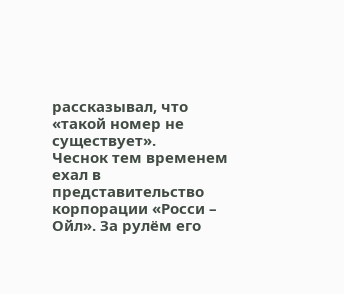рассказывал, что «такой номер не существует».
Чеснок тем временем ехал в представительство корпорации «Росси – Ойл». За рулём его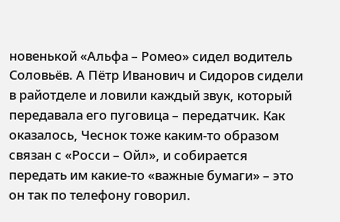новенькой «Альфа – Ромео» сидел водитель Соловьёв. А Пётр Иванович и Сидоров сидели в райотделе и ловили каждый звук, который передавала его пуговица – передатчик. Как оказалось, Чеснок тоже каким-то образом связан с «Росси – Ойл», и собирается передать им какие-то «важные бумаги» – это он так по телефону говорил.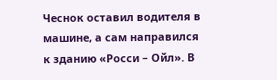Чеснок оставил водителя в машине, а сам направился к зданию «Росси – Ойл». В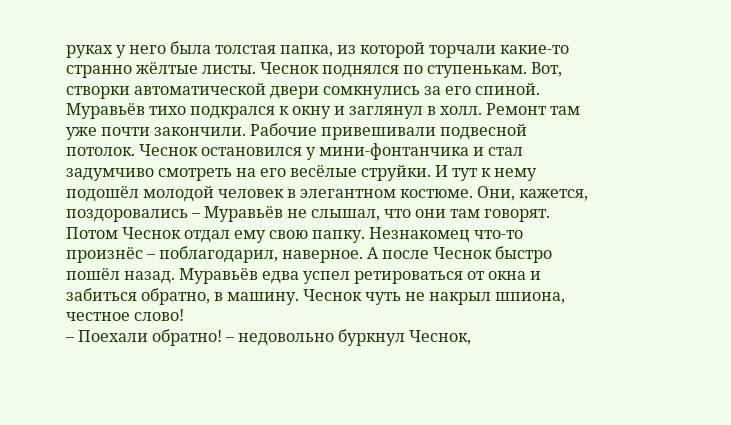руках у него была толстая папка, из которой торчали какие-то странно жёлтые листы. Чеснок поднялся по ступенькам. Вот, створки автоматической двери сомкнулись за его спиной. Муравьёв тихо подкрался к окну и заглянул в холл. Ремонт там уже почти закончили. Рабочие привешивали подвесной потолок. Чеснок остановился у мини-фонтанчика и стал задумчиво смотреть на его весёлые струйки. И тут к нему подошёл молодой человек в элегантном костюме. Они, кажется, поздоровались – Муравьёв не слышал, что они там говорят. Потом Чеснок отдал ему свою папку. Незнакомец что-то произнёс – поблагодарил, наверное. А после Чеснок быстро пошёл назад. Муравьёв едва успел ретироваться от окна и забиться обратно, в машину. Чеснок чуть не накрыл шпиона, честное слово!
– Поехали обратно! – недовольно буркнул Чеснок,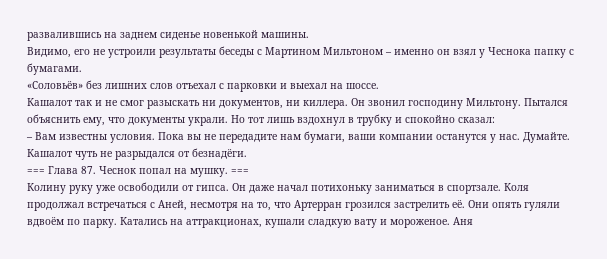развалившись на заднем сиденье новенькой машины.
Видимо, его не устроили результаты беседы с Мартином Мильтоном – именно он взял у Чеснока папку с бумагами.
«Соловьёв» без лишних слов отъехал с парковки и выехал на шоссе.
Кашалот так и не смог разыскать ни документов, ни киллера. Он звонил господину Мильтону. Пытался объяснить ему, что документы украли. Но тот лишь вздохнул в трубку и спокойно сказал:
– Вам известны условия. Пока вы не передадите нам бумаги, ваши компании останутся у нас. Думайте.
Кашалот чуть не разрыдался от безнадёги.
=== Глава 87. Чеснок попал на мушку. ===
Колину руку уже освободили от гипса. Он даже начал потихоньку заниматься в спортзале. Коля продолжал встречаться с Аней, несмотря на то, что Артерран грозился застрелить её. Они опять гуляли вдвоём по парку. Катались на аттракционах, кушали сладкую вату и мороженое. Аня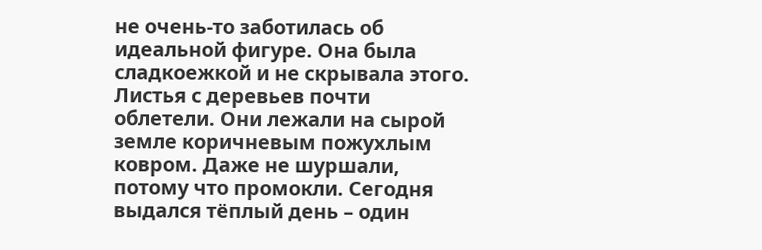не очень-то заботилась об идеальной фигуре. Она была сладкоежкой и не скрывала этого. Листья с деревьев почти облетели. Они лежали на сырой земле коричневым пожухлым ковром. Даже не шуршали, потому что промокли. Сегодня выдался тёплый день – один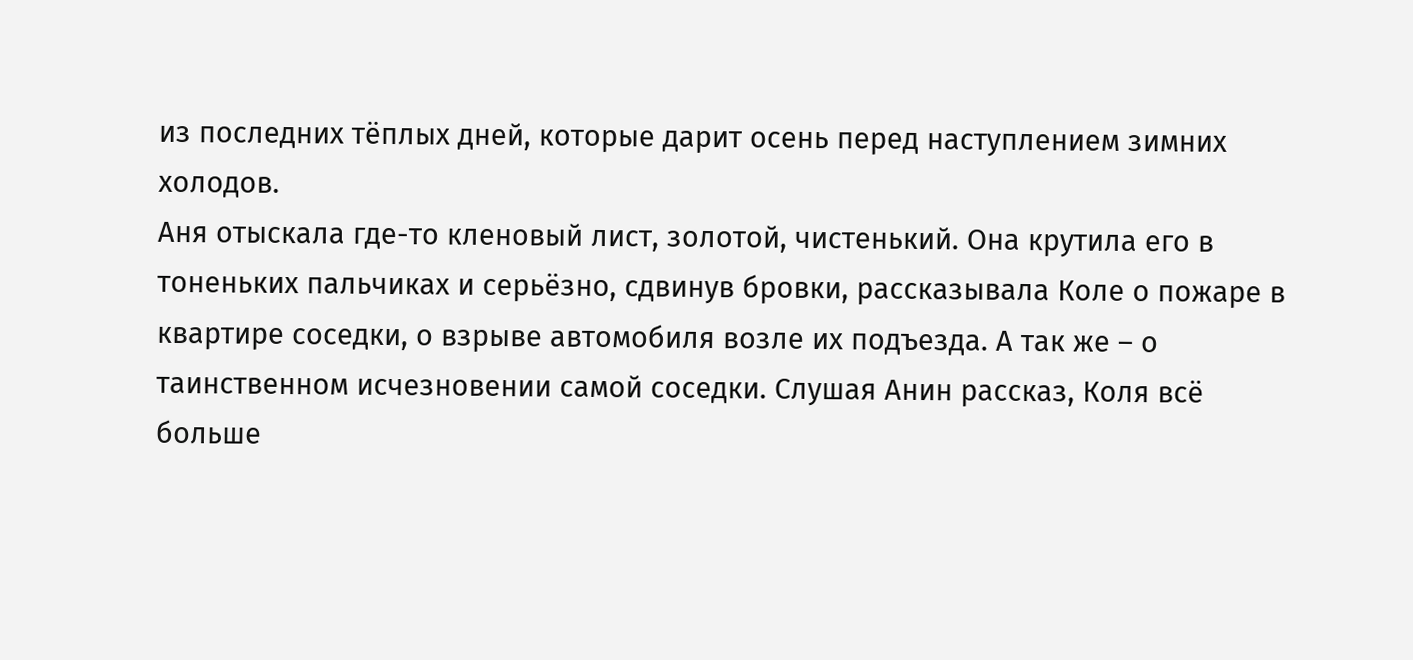из последних тёплых дней, которые дарит осень перед наступлением зимних холодов.
Аня отыскала где-то кленовый лист, золотой, чистенький. Она крутила его в тоненьких пальчиках и серьёзно, сдвинув бровки, рассказывала Коле о пожаре в квартире соседки, о взрыве автомобиля возле их подъезда. А так же – о таинственном исчезновении самой соседки. Слушая Анин рассказ, Коля всё больше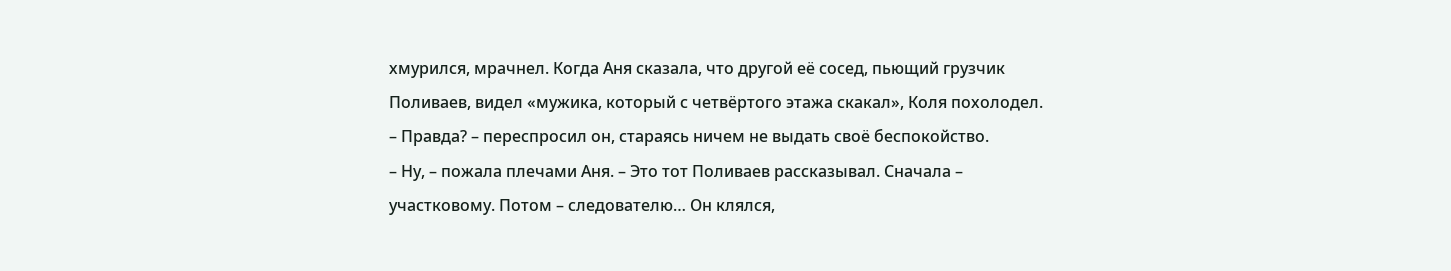хмурился, мрачнел. Когда Аня сказала, что другой её сосед, пьющий грузчик Поливаев, видел «мужика, который с четвёртого этажа скакал», Коля похолодел.
– Правда? – переспросил он, стараясь ничем не выдать своё беспокойство.
– Ну, – пожала плечами Аня. – Это тот Поливаев рассказывал. Сначала – участковому. Потом – следователю… Он клялся,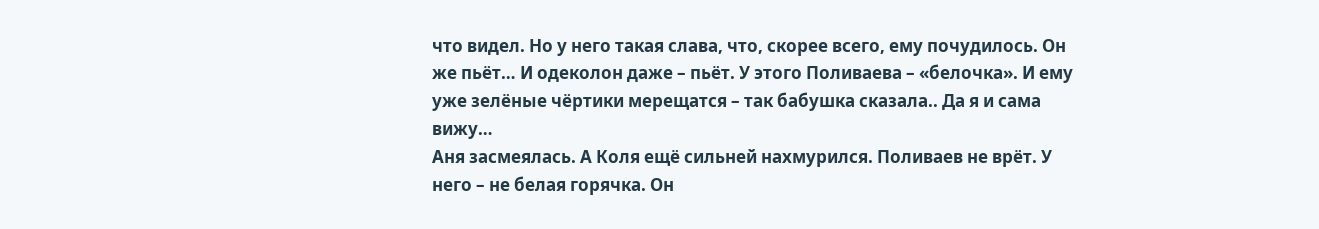что видел. Но у него такая слава, что, скорее всего, ему почудилось. Он же пьёт… И одеколон даже – пьёт. У этого Поливаева – «белочка». И ему уже зелёные чёртики мерещатся – так бабушка сказала.. Да я и сама вижу…
Аня засмеялась. А Коля ещё сильней нахмурился. Поливаев не врёт. У него – не белая горячка. Он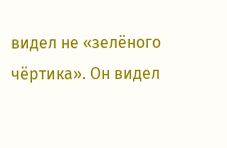видел не «зелёного чёртика». Он видел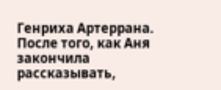Генриха Артеррана.
После того, как Аня закончила рассказывать,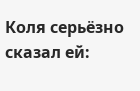Коля серьёзно сказал ей: